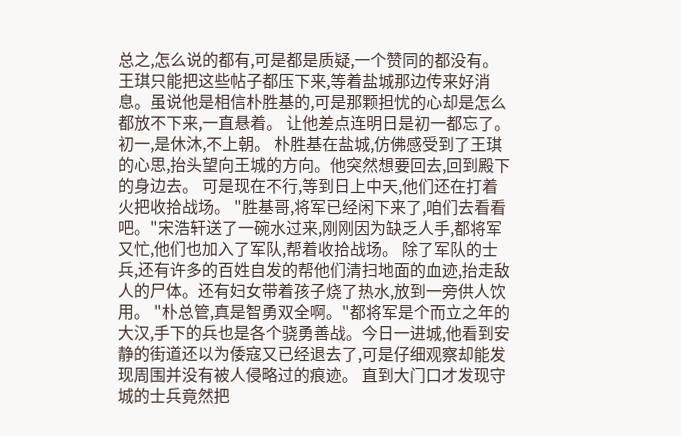总之,怎么说的都有,可是都是质疑,一个赞同的都没有。 王琪只能把这些帖子都压下来,等着盐城那边传来好消息。虽说他是相信朴胜基的,可是那颗担忧的心却是怎么都放不下来,一直悬着。 让他差点连明日是初一都忘了。 初一,是休沐,不上朝。 朴胜基在盐城,仿佛感受到了王琪的心思,抬头望向王城的方向。他突然想要回去,回到殿下的身边去。 可是现在不行,等到日上中天,他们还在打着火把收拾战场。 "胜基哥,将军已经闲下来了,咱们去看看吧。"宋浩轩送了一碗水过来,刚刚因为缺乏人手,都将军又忙,他们也加入了军队,帮着收拾战场。 除了军队的士兵,还有许多的百姓自发的帮他们清扫地面的血迹,抬走敌人的尸体。还有妇女带着孩子烧了热水,放到一旁供人饮用。 "朴总管,真是智勇双全啊。"都将军是个而立之年的大汉,手下的兵也是各个骁勇善战。今日一进城,他看到安静的街道还以为倭寇又已经退去了,可是仔细观察却能发现周围并没有被人侵略过的痕迹。 直到大门口才发现守城的士兵竟然把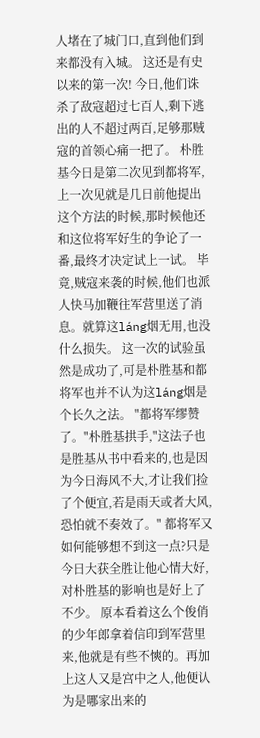人堵在了城门口,直到他们到来都没有入城。 这还是有史以来的第一次! 今日,他们诛杀了敌寇超过七百人,剩下逃出的人不超过两百,足够那贼寇的首领心痛一把了。 朴胜基今日是第二次见到都将军,上一次见就是几日前他提出这个方法的时候,那时候他还和这位将军好生的争论了一番,最终才决定试上一试。 毕竟,贼寇来袭的时候,他们也派人快马加鞭往军营里送了消息。就算这láng烟无用,也没什么损失。 这一次的试验虽然是成功了,可是朴胜基和都将军也并不认为这láng烟是个长久之法。 "都将军缪赞了。"朴胜基拱手,"这法子也是胜基从书中看来的,也是因为今日海风不大,才让我们捡了个便宜,若是雨天或者大风,恐怕就不奏效了。" 都将军又如何能够想不到这一点?只是今日大获全胜让他心情大好,对朴胜基的影响也是好上了不少。 原本看着这么个俊俏的少年郎拿着信印到军营里来,他就是有些不慡的。再加上这人又是宫中之人,他便认为是哪家出来的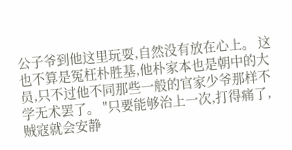公子爷到他这里玩耍,自然没有放在心上。 这也不算是冤枉朴胜基,他朴家本也是朝中的大员,只不过他不同那些一般的官家少爷那样不学无术罢了。 "只要能够治上一次,打得痛了,贼寇就会安静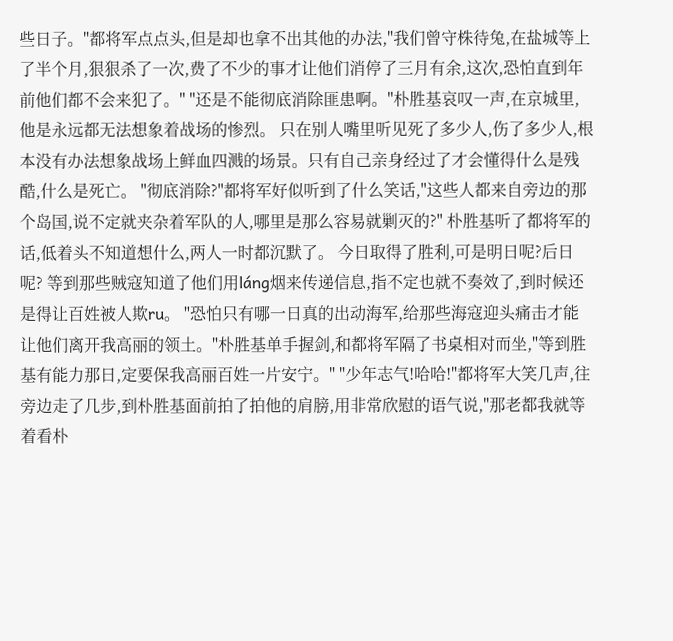些日子。"都将军点点头,但是却也拿不出其他的办法,"我们曾守株待兔,在盐城等上了半个月,狠狠杀了一次,费了不少的事才让他们消停了三月有余,这次,恐怕直到年前他们都不会来犯了。" "还是不能彻底消除匪患啊。"朴胜基哀叹一声,在京城里,他是永远都无法想象着战场的惨烈。 只在别人嘴里听见死了多少人,伤了多少人,根本没有办法想象战场上鲜血四溅的场景。只有自己亲身经过了才会懂得什么是残酷,什么是死亡。 "彻底消除?"都将军好似听到了什么笑话,"这些人都来自旁边的那个岛国,说不定就夹杂着军队的人,哪里是那么容易就剿灭的?" 朴胜基听了都将军的话,低着头不知道想什么,两人一时都沉默了。 今日取得了胜利,可是明日呢?后日呢? 等到那些贼寇知道了他们用láng烟来传递信息,指不定也就不奏效了,到时候还是得让百姓被人欺ru。 "恐怕只有哪一日真的出动海军,给那些海寇迎头痛击才能让他们离开我高丽的领土。"朴胜基单手握剑,和都将军隔了书桌相对而坐,"等到胜基有能力那日,定要保我高丽百姓一片安宁。" "少年志气!哈哈!"都将军大笑几声,往旁边走了几步,到朴胜基面前拍了拍他的肩膀,用非常欣慰的语气说,"那老都我就等着看朴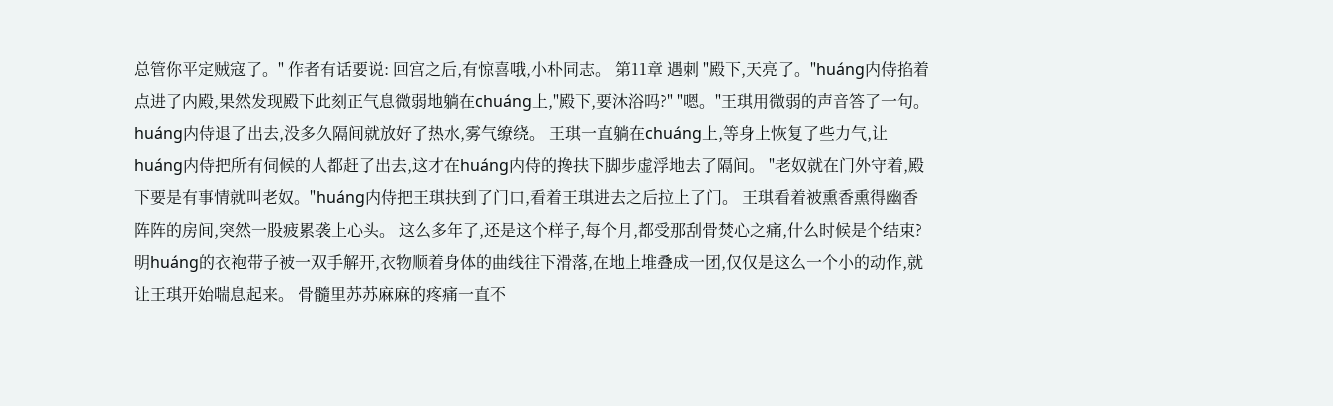总管你平定贼寇了。" 作者有话要说: 回宫之后,有惊喜哦,小朴同志。 第11章 遇刺 "殿下,天亮了。"huáng内侍掐着点进了内殿,果然发现殿下此刻正气息微弱地躺在chuáng上,"殿下,要沐浴吗?" "嗯。"王琪用微弱的声音答了一句。 huáng内侍退了出去,没多久隔间就放好了热水,雾气缭绕。 王琪一直躺在chuáng上,等身上恢复了些力气,让huáng内侍把所有伺候的人都赶了出去,这才在huáng内侍的搀扶下脚步虚浮地去了隔间。 "老奴就在门外守着,殿下要是有事情就叫老奴。"huáng内侍把王琪扶到了门口,看着王琪进去之后拉上了门。 王琪看着被熏香熏得幽香阵阵的房间,突然一股疲累袭上心头。 这么多年了,还是这个样子,每个月,都受那刮骨焚心之痛,什么时候是个结束? 明huáng的衣袍带子被一双手解开,衣物顺着身体的曲线往下滑落,在地上堆叠成一团,仅仅是这么一个小的动作,就让王琪开始喘息起来。 骨髓里苏苏麻麻的疼痛一直不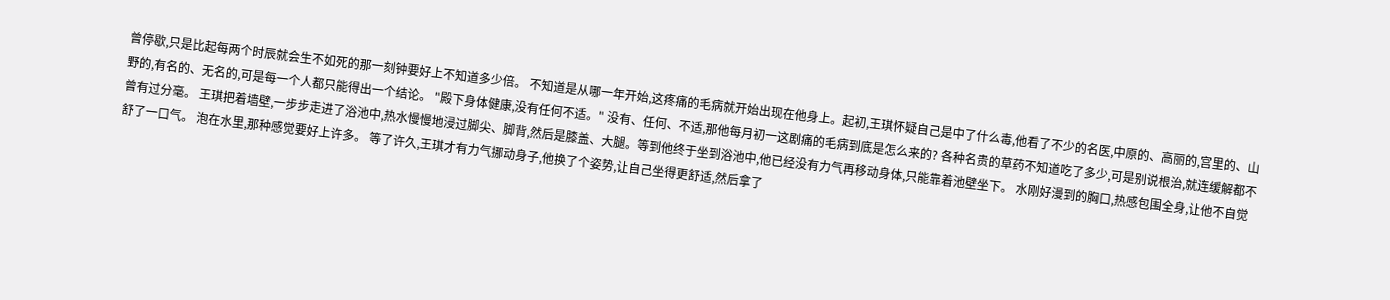曾停歇,只是比起每两个时辰就会生不如死的那一刻钟要好上不知道多少倍。 不知道是从哪一年开始,这疼痛的毛病就开始出现在他身上。起初,王琪怀疑自己是中了什么毒,他看了不少的名医,中原的、高丽的,宫里的、山野的,有名的、无名的,可是每一个人都只能得出一个结论。 "殿下身体健康,没有任何不适。" 没有、任何、不适,那他每月初一这剧痛的毛病到底是怎么来的? 各种名贵的草药不知道吃了多少,可是别说根治,就连缓解都不曾有过分毫。 王琪把着墙壁,一步步走进了浴池中,热水慢慢地浸过脚尖、脚背,然后是膝盖、大腿。等到他终于坐到浴池中,他已经没有力气再移动身体,只能靠着池壁坐下。 水刚好漫到的胸口,热感包围全身,让他不自觉舒了一口气。 泡在水里,那种感觉要好上许多。 等了许久,王琪才有力气挪动身子,他换了个姿势,让自己坐得更舒适,然后拿了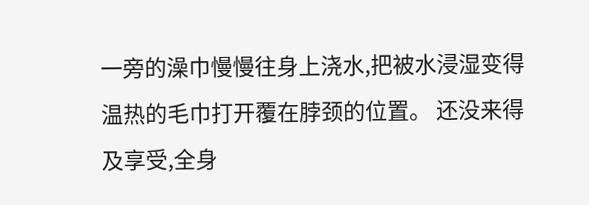一旁的澡巾慢慢往身上浇水,把被水浸湿变得温热的毛巾打开覆在脖颈的位置。 还没来得及享受,全身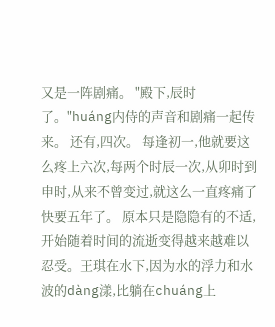又是一阵剧痛。 "殿下,辰时了。"huáng内侍的声音和剧痛一起传来。 还有,四次。 每逢初一,他就要这么疼上六次,每两个时辰一次,从卯时到申时,从来不曾变过,就这么一直疼痛了快要五年了。 原本只是隐隐有的不适,开始随着时间的流逝变得越来越难以忍受。王琪在水下,因为水的浮力和水波的dàng漾,比躺在chuáng上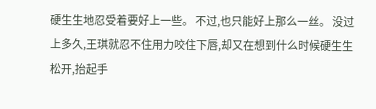硬生生地忍受着要好上一些。 不过,也只能好上那么一丝。 没过上多久,王琪就忍不住用力咬住下唇,却又在想到什么时候硬生生松开,抬起手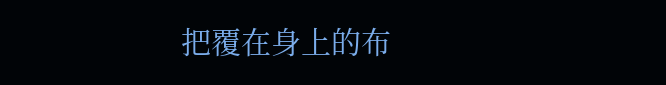把覆在身上的布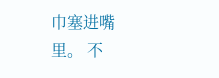巾塞进嘴里。 不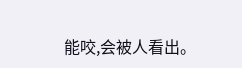能咬,会被人看出。